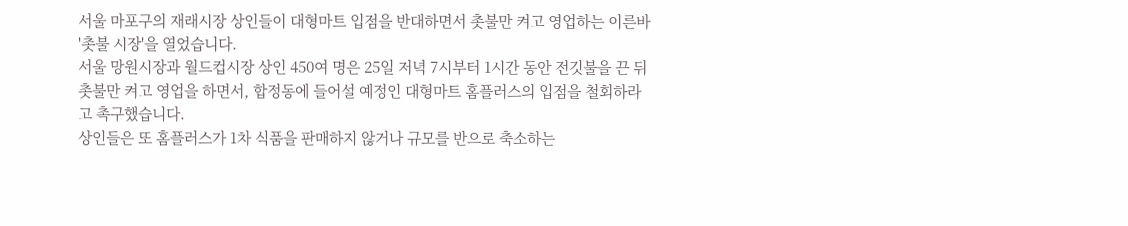서울 마포구의 재래시장 상인들이 대형마트 입점을 반대하면서 촛불만 켜고 영업하는 이른바 '촛불 시장'을 열었습니다.
서울 망원시장과 월드컵시장 상인 450여 명은 25일 저녁 7시부터 1시간 동안 전깃불을 끈 뒤 촛불만 켜고 영업을 하면서, 합정동에 들어설 예정인 대형마트 홈플러스의 입점을 철회하라고 촉구했습니다.
상인들은 또 홈플러스가 1차 식품을 판매하지 않거나 규모를 반으로 축소하는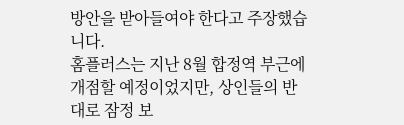방안을 받아들여야 한다고 주장했습니다.
홈플러스는 지난 8월 합정역 부근에 개점할 예정이었지만, 상인들의 반대로 잠정 보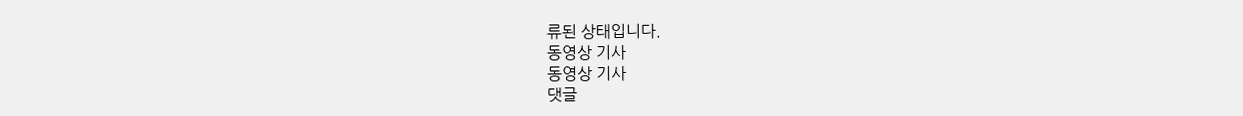류된 상태입니다.
동영상 기사
동영상 기사
댓글